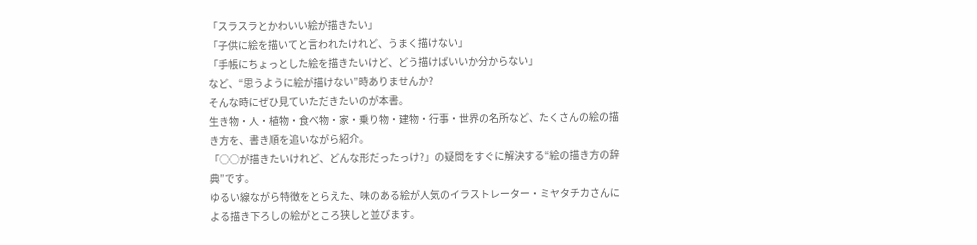「スラスラとかわいい絵が描きたい」
「子供に絵を描いてと言われたけれど、うまく描けない」
「手帳にちょっとした絵を描きたいけど、どう描けばいいか分からない」
など、“思うように絵が描けない”時ありませんか?
そんな時にぜひ見ていただきたいのが本書。
生き物・人・植物・食べ物・家・乗り物・建物・行事・世界の名所など、たくさんの絵の描き方を、書き順を追いながら紹介。
「○○が描きたいけれど、どんな形だったっけ?」の疑問をすぐに解決する“絵の描き方の辞典”です。
ゆるい線ながら特徴をとらえた、味のある絵が人気のイラストレーター・ミヤタチカさんによる描き下ろしの絵がところ狭しと並びます。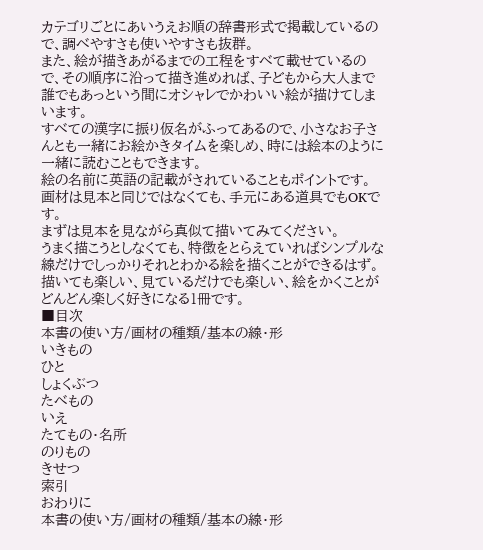カテゴリごとにあいうえお順の辞書形式で掲載しているので、調べやすさも使いやすさも抜群。
また、絵が描きあがるまでの工程をすべて載せているので、その順序に沿って描き進めれば、子どもから大人まで誰でもあっという間にオシャレでかわいい絵が描けてしまいます。
すべての漢字に振り仮名がふってあるので、小さなお子さんとも一緒にお絵かきタイムを楽しめ、時には絵本のように一緒に読むこともできます。
絵の名前に英語の記載がされていることもポイントです。
画材は見本と同じではなくても、手元にある道具でもOKです。
まずは見本を見ながら真似て描いてみてください。
うまく描こうとしなくても、特徴をとらえていればシンプルな線だけでしっかりそれとわかる絵を描くことができるはず。
描いても楽しい、見ているだけでも楽しい、絵をかくことがどんどん楽しく好きになる1冊です。
■目次
本書の使い方/画材の種類/基本の線・形
いきもの
ひと
しょくぶつ
たべもの
いえ
たてもの・名所
のりもの
きせつ
索引
おわりに
本書の使い方/画材の種類/基本の線・形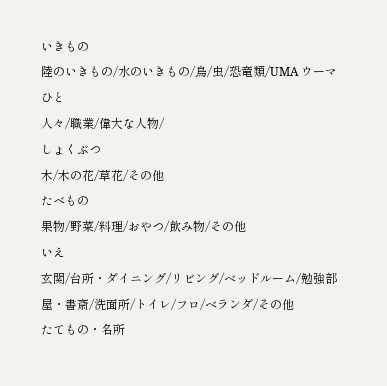いきもの
陸のいきもの/水のいきもの/鳥/虫/恐竜類/UMA ウーマ
ひと
人々/職業/偉大な人物/
しょくぶつ
木/木の花/草花/その他
たべもの
果物/野菜/料理/おやつ/飲み物/その他
いえ
玄関/台所・ダイニング/リビング/ベッドルーム/勉強部屋・書斎/洗面所/トイレ/フロ/ベランダ/その他
たてもの・名所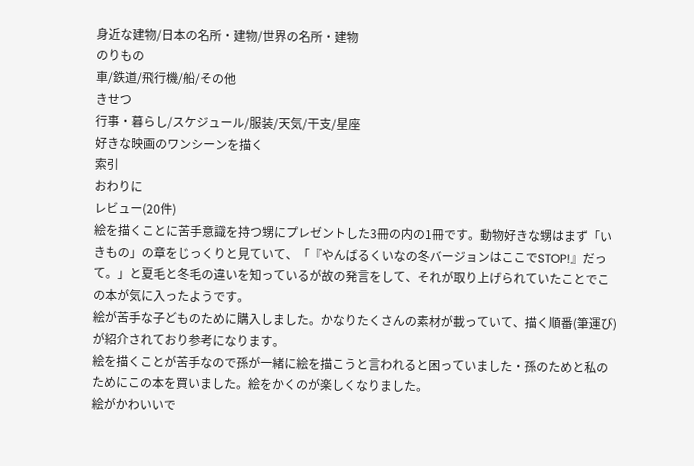身近な建物/日本の名所・建物/世界の名所・建物
のりもの
車/鉄道/飛行機/船/その他
きせつ
行事・暮らし/スケジュール/服装/天気/干支/星座
好きな映画のワンシーンを描く
索引
おわりに
レビュー(20件)
絵を描くことに苦手意識を持つ甥にプレゼントした3冊の内の1冊です。動物好きな甥はまず「いきもの」の章をじっくりと見ていて、「『やんばるくいなの冬バージョンはここでSTOP!』だって。」と夏毛と冬毛の違いを知っているが故の発言をして、それが取り上げられていたことでこの本が気に入ったようです。
絵が苦手な子どものために購入しました。かなりたくさんの素材が載っていて、描く順番(筆運び)が紹介されており参考になります。
絵を描くことが苦手なので孫が一緒に絵を描こうと言われると困っていました・孫のためと私のためにこの本を買いました。絵をかくのが楽しくなりました。
絵がかわいいで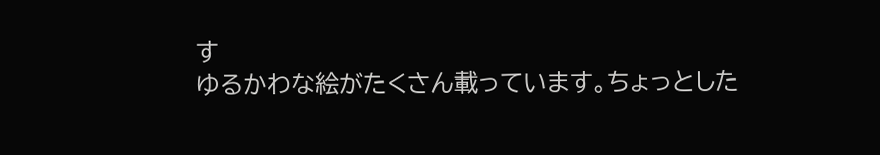す
ゆるかわな絵がたくさん載っています。ちょっとした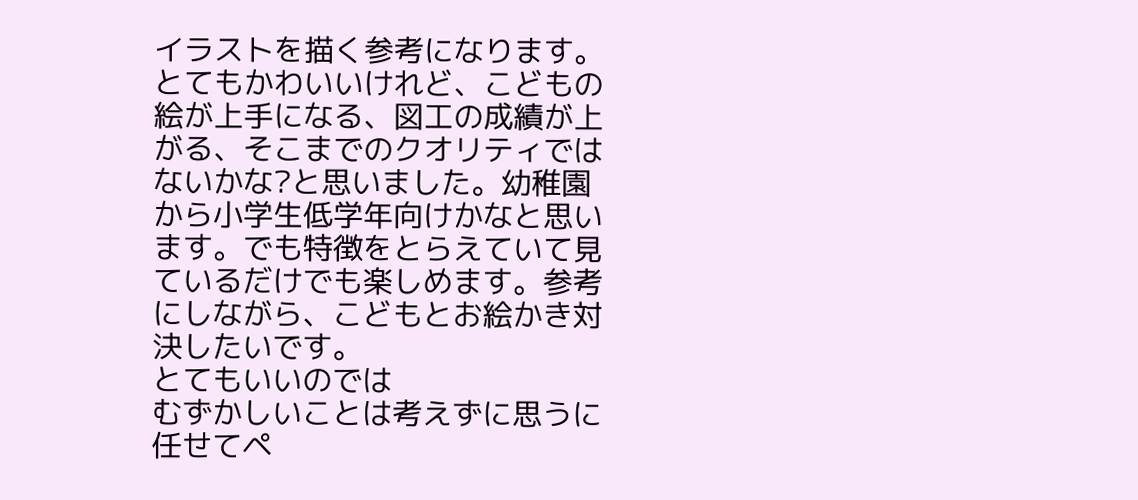イラストを描く参考になります。とてもかわいいけれど、こどもの絵が上手になる、図工の成績が上がる、そこまでのクオリティではないかな?と思いました。幼稚園から小学生低学年向けかなと思います。でも特徴をとらえていて見ているだけでも楽しめます。参考にしながら、こどもとお絵かき対決したいです。
とてもいいのでは
むずかしいことは考えずに思うに任せてペ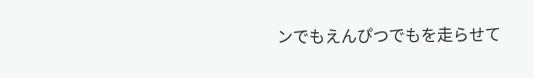ンでもえんぴつでもを走らせて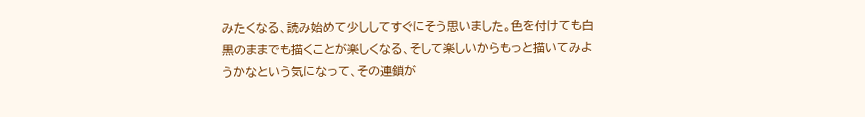みたくなる、読み始めて少ししてすぐにそう思いました。色を付けても白黒のままでも描くことが楽しくなる、そして楽しいからもっと描いてみようかなという気になって、その連鎖が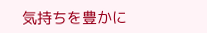気持ちを豊かに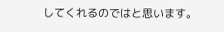してくれるのではと思います。